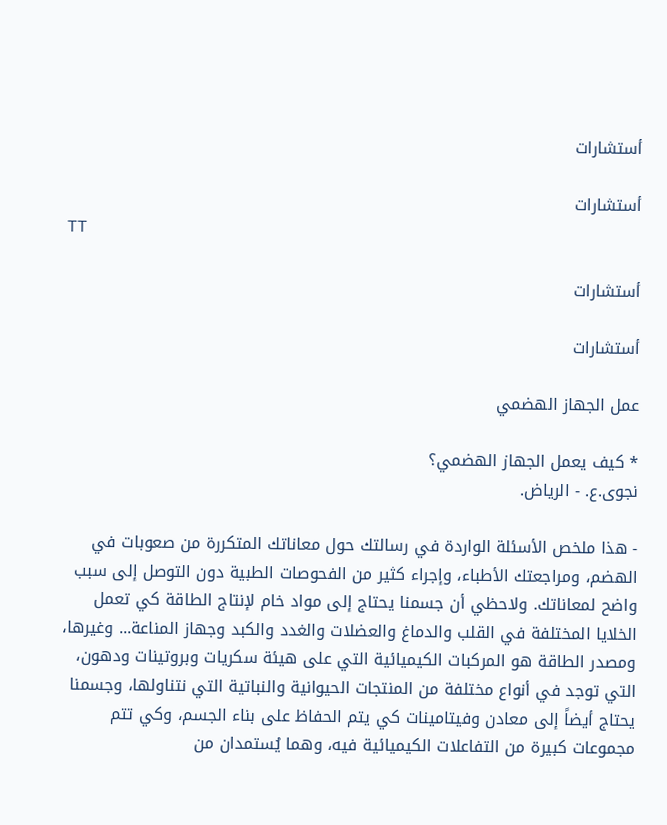أستشارات

أستشارات
TT

أستشارات

أستشارات

عمل الجهاز الهضمي

* كيف يعمل الجهاز الهضمي؟
نجوى.ع. - الرياض.

- هذا ملخص الأسئلة الواردة في رسالتك حول معاناتك المتكررة من صعوبات في الهضم، ومراجعتك الأطباء، وإجراء كثير من الفحوصات الطبية دون التوصل إلى سبب واضح لمعاناتك. ولاحظي أن جسمنا يحتاج إلى مواد خام لإنتاج الطاقة كي تعمل الخلايا المختلفة في القلب والدماغ والعضلات والغدد والكبد وجهاز المناعة... وغيرها، ومصدر الطاقة هو المركبات الكيميائية التي على هيئة سكريات وبروتينات ودهون، التي توجد في أنواع مختلفة من المنتجات الحيوانية والنباتية التي نتناولها، وجسمنا يحتاج أيضاً إلى معادن وفيتامينات كي يتم الحفاظ على بناء الجسم، وكي تتم مجموعات كبيرة من التفاعلات الكيميائية فيه، وهما يُستمدان من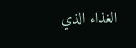الغذاء الذي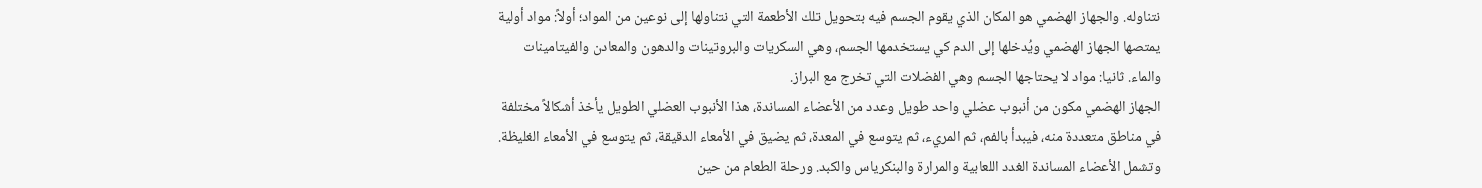نتناوله. والجهاز الهضمي هو المكان الذي يقوم الجسم فيه بتحويل تلك الأطعمة التي نتناولها إلى نوعين من المواد؛ أولاً: مواد أولية يمتصها الجهاز الهضمي ويُدخلها إلى الدم كي يستخدمها الجسم، وهي السكريات والبروتينات والدهون والمعادن والفيتامينات والماء. ثانيا: مواد لا يحتاجها الجسم وهي الفضلات التي تخرج مع البراز.
الجهاز الهضمي مكون من أنبوب عضلي واحد طويل وعدد من الأعضاء المساندة، هذا الأنبوب العضلي الطويل يأخذ أشكالاً مختلفة في مناطق متعددة منه، فيبدأ بالفم، ثم المريء، ثم يتوسع في المعدة، ثم يضيق في الأمعاء الدقيقة، ثم يتوسع في الأمعاء الغليظة. وتشمل الأعضاء المساندة الغدد اللعابية والمرارة والبنكرياس والكبد. ورحلة الطعام من حين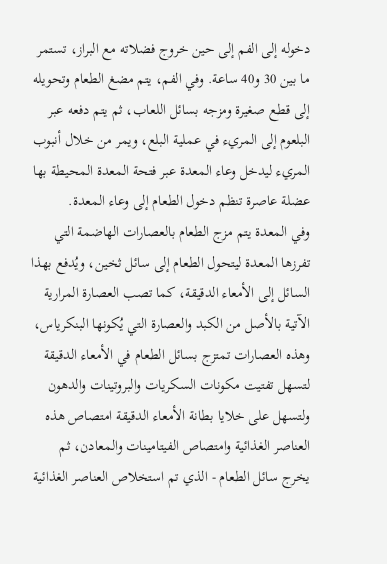دخوله إلى الفم إلى حين خروج فضلاته مع البراز، تستمر ما بين 30 و40 ساعة. وفي الفم، يتم مضغ الطعام وتحويله إلى قطع صغيرة ومزجه بسائل اللعاب، ثم يتم دفعه عبر البلعوم إلى المريء في عملية البلع، ويمر من خلال أنبوب المريء ليدخل وعاء المعدة عبر فتحة المعدة المحيطة بها عضلة عاصرة تنظم دخول الطعام إلى وعاء المعدة.
وفي المعدة يتم مزج الطعام بالعصارات الهاضمة التي تفرزها المعدة ليتحول الطعام إلى سائل ثخين، ويُدفع بهذا السائل إلى الأمعاء الدقيقة، كما تصب العصارة المرارية الآتية بالأصل من الكبد والعصارة التي يُكونها البنكرياس، وهذه العصارات تمتزج بسائل الطعام في الأمعاء الدقيقة لتسهل تفتيت مكونات السكريات والبروتينات والدهون ولتسهل على خلايا بطانة الأمعاء الدقيقة امتصاص هذه العناصر الغذائية وامتصاص الفيتامينات والمعادن، ثم يخرج سائل الطعام - الذي تم استخلاص العناصر الغذائية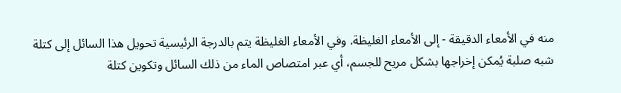منه في الأمعاء الدقيقة - إلى الأمعاء الغليظة. وفي الأمعاء الغليظة يتم بالدرجة الرئيسية تحويل هذا السائل إلى كتلة شبه صلبة يُمكن إخراجها بشكل مريح للجسم، أي عبر امتصاص الماء من ذلك السائل وتكوين كتلة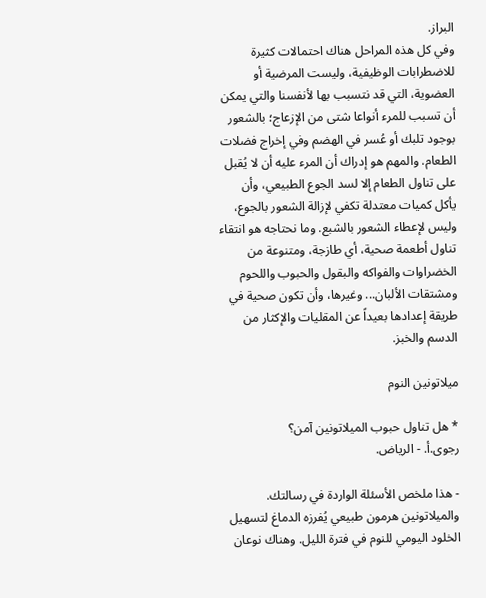البراز.
وفي كل هذه المراحل هناك احتمالات كثيرة للاضطرابات الوظيفية، وليست المرضية أو العضوية، التي قد نتسبب بها لأنفسنا والتي يمكن أن تسبب للمرء أنواعا شتى من الإزعاج؛ بالشعور بوجود تلبك أو عُسر في الهضم وفي إخراج فضلات الطعام. والمهم هو إدراك أن المرء عليه أن لا يُقبل على تناول الطعام إلا لسد الجوع الطبيعي، وأن يأكل كميات معتدلة تكفي لإزالة الشعور بالجوع، وليس لإعطاء الشعور بالشبع. وما نحتاجه هو انتقاء تناول أطعمة صحية، أي طازجة، ومتنوعة من الخضراوات والفواكه والبقول والحبوب واللحوم ومشتقات الألبان... وغيرها، وأن تكون صحية في طريقة إعدادها بعيداً عن المقليات والإكثار من الدسم والخبز.

ميلاتونين النوم

* هل تناول حبوب الميلاتونين آمن؟
رجوى.أ. - الرياض.

- هذا ملخص الأسئلة الواردة في رسالتك. والميلاتونين هرمون طبيعي يُفرزه الدماغ لتسهيل الخلود اليومي للنوم في فترة الليل. وهناك نوعان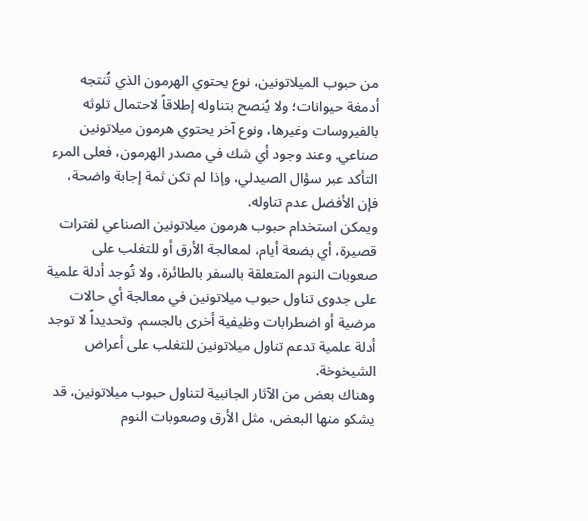من حبوب الميلاتونين، نوع يحتوي الهرمون الذي تُنتجه أدمغة حيوانات؛ ولا يُنصح بتناوله إطلاقاً لاحتمال تلوثه بالفيروسات وغيرها، ونوع آخر يحتوي هرمون ميلاتونين صناعي. وعند وجود أي شك في مصدر الهرمون، فعلى المرء التأكد عبر سؤال الصيدلي، وإذا لم تكن ثمة إجابة واضحة، فإن الأفضل عدم تناوله.
ويمكن استخدام حبوب هرمون ميلاتونين الصناعي لفترات قصيرة، أي بضعة أيام، لمعالجة الأرق أو للتغلب على صعوبات النوم المتعلقة بالسفر بالطائرة، ولا تُوجد أدلة علمية على جدوى تناول حبوب ميلاتونين في معالجة أي حالات مرضية أو اضطرابات وظيفية أخرى بالجسم. وتحديداً لا توجد أدلة علمية تدعم تناول ميلاتونين للتغلب على أعراض الشيخوخة.
وهناك بعض من الآثار الجانبية لتناول حبوب ميلاتونين، قد يشكو منها البعض، مثل الأرق وصعوبات النوم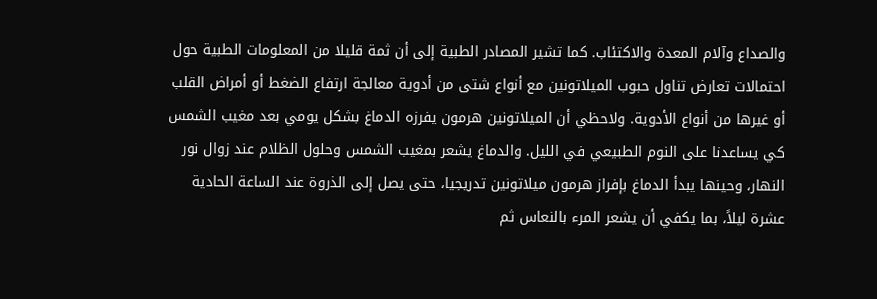والصداع وآلام المعدة والاكتئاب. كما تشير المصادر الطبية إلى أن ثمة قليلا من المعلومات الطبية حول احتمالات تعارض تناول حبوب الميلاتونين مع أنواع شتى من أدوية معالجة ارتفاع الضغط أو أمراض القلب أو غيرها من أنواع الأدوية. ولاحظي أن الميلاتونين هرمون يفرزه الدماغ بشكل يومي بعد مغيب الشمس كي يساعدنا على النوم الطبيعي في الليل. والدماغ يشعر بمغيب الشمس وحلول الظلام عند زوال نور النهار، وحينها يبدأ الدماغ بإفراز هرمون ميلاتونين تدريجيا، حتى يصل إلى الذروة عند الساعة الحادية عشرة ليلاً، بما يكفي أن يشعر المرء بالنعاس ثم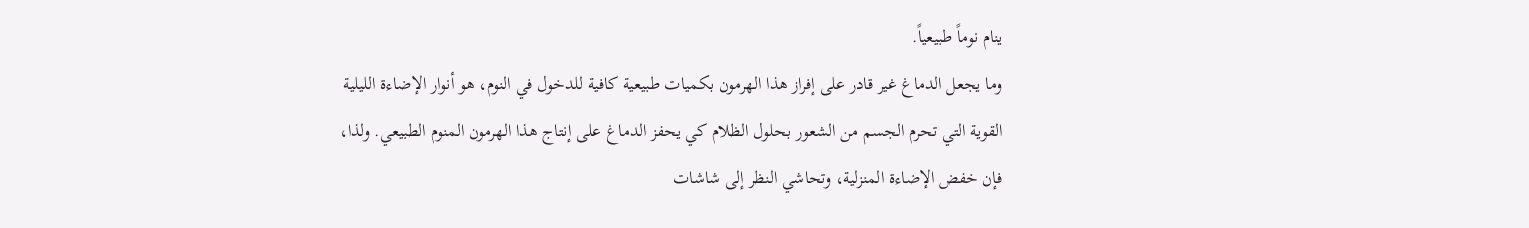ينام نوماً طبيعياً.
وما يجعل الدماغ غير قادر على إفراز هذا الهرمون بكميات طبيعية كافية للدخول في النوم، هو أنوار الإضاءة الليلية القوية التي تحرم الجسم من الشعور بحلول الظلام كي يحفز الدماغ على إنتاج هذا الهرمون المنوم الطبيعي. ولذا، فإن خفض الإضاءة المنزلية، وتحاشي النظر إلى شاشات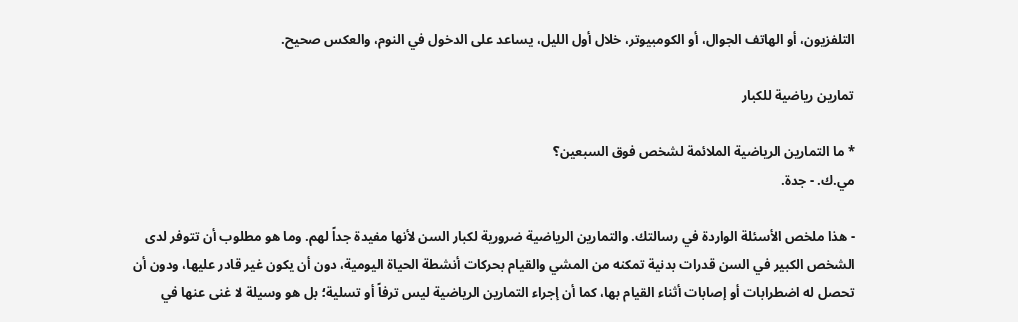التلفزيون، أو الهاتف الجوال، أو الكومبيوتر، خلال أول الليل، يساعد على الدخول في النوم، والعكس صحيح.

تمارين رياضية للكبار

* ما التمارين الرياضية الملائمة لشخص فوق السبعين؟
مي.ك. - جدة.

- هذا ملخص الأسئلة الواردة في رسالتك. والتمارين الرياضية ضرورية لكبار السن لأنها مفيدة جداً لهم. وما هو مطلوب أن تتوفر لدى الشخص الكبير في السن قدرات بدنية تمكنه من المشي والقيام بحركات أنشطة الحياة اليومية، دون أن يكون غير قادر عليها، ودون أن تحصل له اضطرابات أو إصابات أثناء القيام بها، كما أن إجراء التمارين الرياضية ليس ترفاً أو تسلية؛ بل هو وسيلة لا غنى عنها في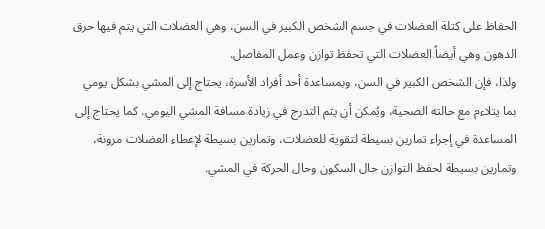الحفاظ على كتلة العضلات في جسم الشخص الكبير في السن، وهي العضلات التي يتم فيها حرق الدهون وهي أيضاً العضلات التي تحفظ توازن وعمل المفاصل.
ولذا، فإن الشخص الكبير في السن، وبمساعدة أحد أفراد الأسرة، يحتاج إلى المشي بشكل يومي بما يتلاءم مع حالته الصحية، ويُمكن أن يتم التدرج في زيادة مسافة المشي اليومي. كما يحتاج إلى المساعدة في إجراء تمارين بسيطة لتقوية للعضلات، وتمارين بسيطة لإعطاء العضلات مرونة، وتمارين بسيطة لحفظ التوازن حال السكون وحال الحركة في المشي.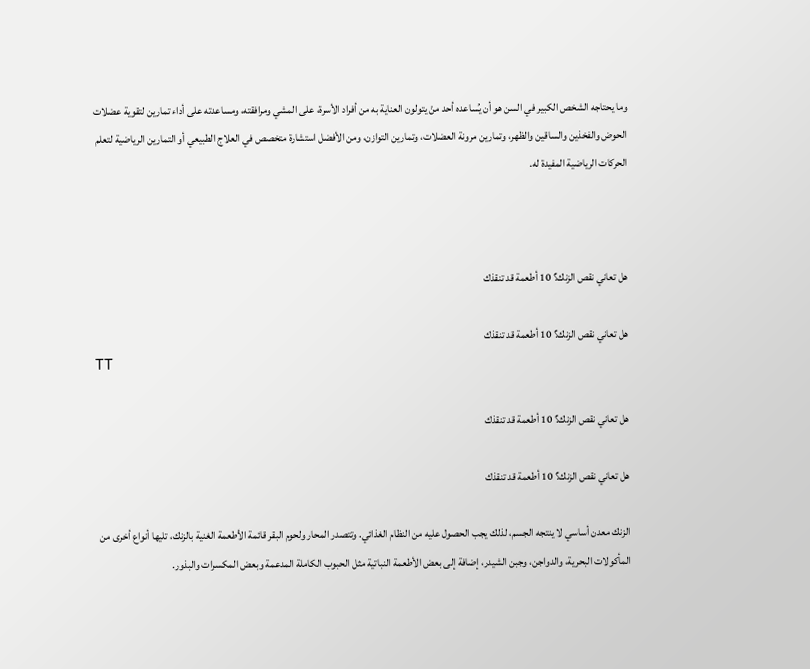وما يحتاجه الشخص الكبير في السن هو أن يُساعده أحد منْ يتولون العناية به من أفراد الأسرة، على المشي ومرافقته، ومساعدته على أداء تمارين لتقوية عضلات الحوض والفخذين والساقين والظهر، وتمارين مرونة العضلات، وتمارين التوازن، ومن الأفضل استشارة متخصص في العلاج الطبيعي أو التمارين الرياضية لتعلم الحركات الرياضية المفيدة له.



هل تعاني نقص الزنك؟ 10 أطعمة قد تنقذك

هل تعاني نقص الزنك؟ 10 أطعمة قد تنقذك
TT

هل تعاني نقص الزنك؟ 10 أطعمة قد تنقذك

هل تعاني نقص الزنك؟ 10 أطعمة قد تنقذك

الزنك معدن أساسي لا ينتجه الجسم، لذلك يجب الحصول عليه من النظام الغذائي. وتتصدر المحار ولحوم البقر قائمة الأطعمة الغنية بالزنك، تليها أنواع أخرى من المأكولات البحرية، والدواجن، وجبن الشيدر، إضافة إلى بعض الأطعمة النباتية مثل الحبوب الكاملة المدعمة وبعض المكسرات والبذور.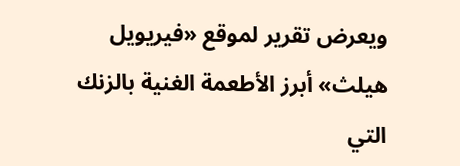ويعرض تقرير لموقع «فيريويل هيلث» أبرز الأطعمة الغنية بالزنك التي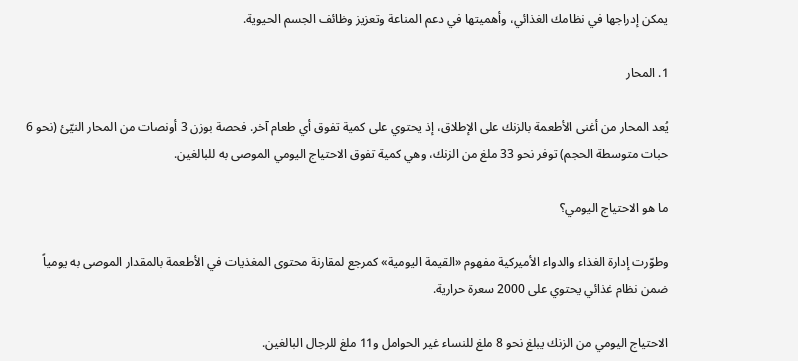يمكن إدراجها في نظامك الغذائي، وأهميتها في دعم المناعة وتعزيز وظائف الجسم الحيوية.

1. المحار

يُعد المحار من أغنى الأطعمة بالزنك على الإطلاق، إذ يحتوي على كمية تفوق أي طعام آخر. فحصة بوزن 3 أونصات من المحار النيّئ (نحو 6 حبات متوسطة الحجم) توفر نحو 33 ملغ من الزنك، وهي كمية تفوق الاحتياج اليومي الموصى به للبالغين.

ما هو الاحتياج اليومي؟

وطوّرت إدارة الغذاء والدواء الأميركية مفهوم «القيمة اليومية» كمرجع لمقارنة محتوى المغذيات في الأطعمة بالمقدار الموصى به يومياً ضمن نظام غذائي يحتوي على 2000 سعرة حرارية.

الاحتياج اليومي من الزنك يبلغ نحو 8 ملغ للنساء غير الحوامل و11 ملغ للرجال البالغين.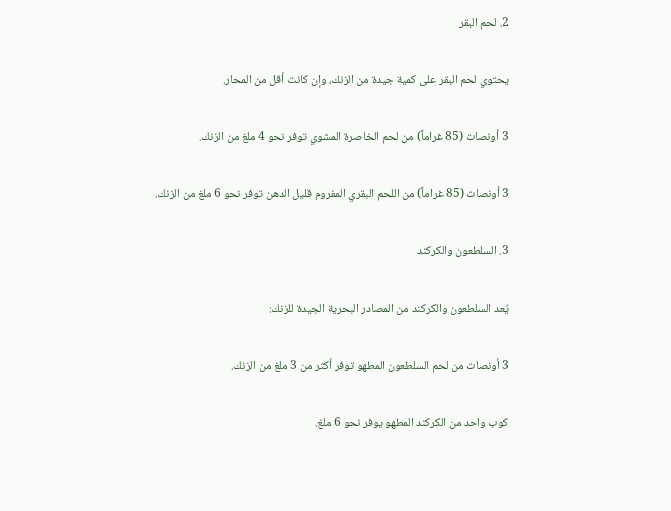2. لحم البقر

يحتوي لحم البقر على كمية جيدة من الزنك، وإن كانت أقل من المحار.

3 أونصات (85 غراماً) من لحم الخاصرة المشوي توفر نحو 4 ملغ من الزنك.

3 أونصات (85 غراماً) من اللحم البقري المفروم قليل الدهن توفر نحو 6 ملغ من الزنك.

3. السلطعون والكركند

يُعد السلطعون والكركند من المصادر البحرية الجيدة للزنك:

3 أونصات من لحم السلطعون المطهو توفر أكثر من 3 ملغ من الزنك.

كوب واحد من الكركند المطهو يوفر نحو 6 ملغ.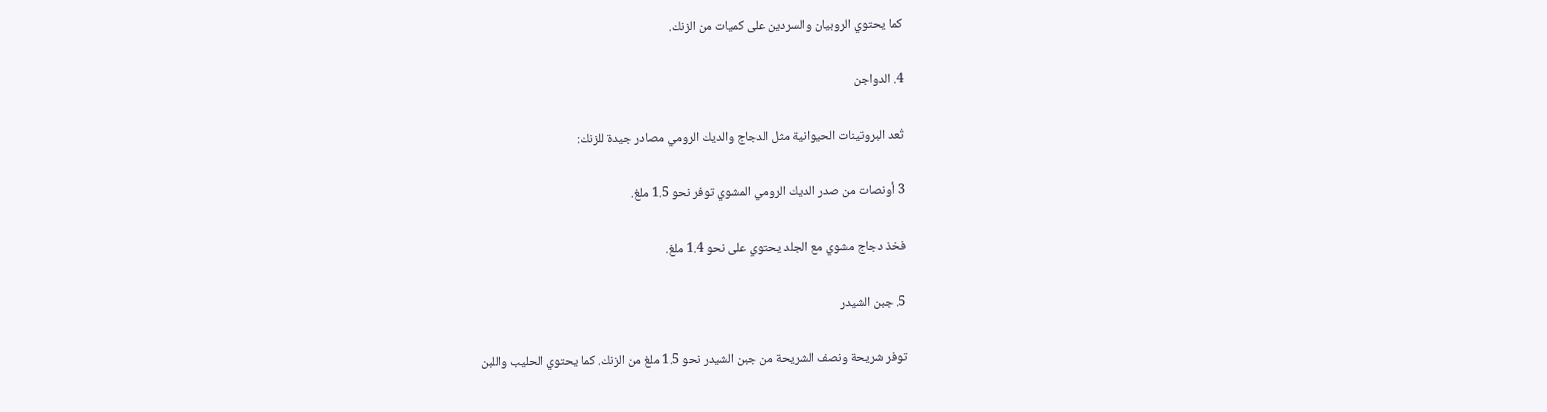كما يحتوي الروبيان والسردين على كميات من الزنك.

4. الدواجن

تُعد البروتينات الحيوانية مثل الدجاج والديك الرومي مصادر جيدة للزنك:

3 أونصات من صدر الديك الرومي المشوي توفر نحو 1.5 ملغ.

فخذ دجاج مشوي مع الجلد يحتوي على نحو 1.4 ملغ.

5. جبن الشيدر

توفر شريحة ونصف الشريحة من جبن الشيدر نحو 1.5 ملغ من الزنك. كما يحتوي الحليب واللبن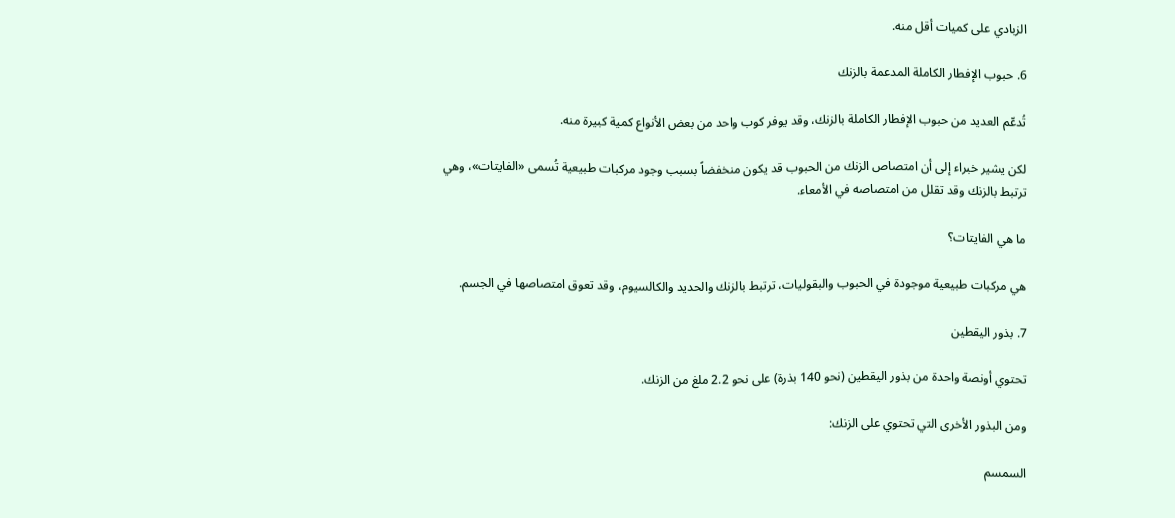الزبادي على كميات أقل منه.

6. حبوب الإفطار الكاملة المدعمة بالزنك

تُدعّم العديد من حبوب الإفطار الكاملة بالزنك، وقد يوفر كوب واحد من بعض الأنواع كمية كبيرة منه.

لكن يشير خبراء إلى أن امتصاص الزنك من الحبوب قد يكون منخفضاً بسبب وجود مركبات طبيعية تُسمى «الفايتات»، وهي ترتبط بالزنك وقد تقلل من امتصاصه في الأمعاء.

ما هي الفايتات؟

هي مركبات طبيعية موجودة في الحبوب والبقوليات، ترتبط بالزنك والحديد والكالسيوم، وقد تعوق امتصاصها في الجسم.

7. بذور اليقطين

تحتوي أونصة واحدة من بذور اليقطين (نحو 140 بذرة) على نحو 2.2 ملغ من الزنك.

ومن البذور الأخرى التي تحتوي على الزنك:

السمسم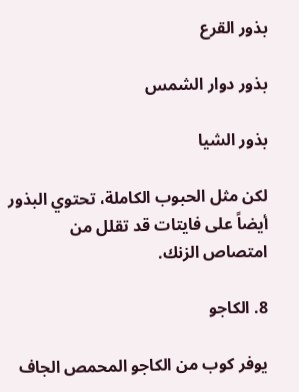بذور القرع

بذور دوار الشمس

بذور الشيا

لكن مثل الحبوب الكاملة، تحتوي البذور أيضاً على فايتات قد تقلل من امتصاص الزنك.

8. الكاجو

يوفر كوب من الكاجو المحمص الجاف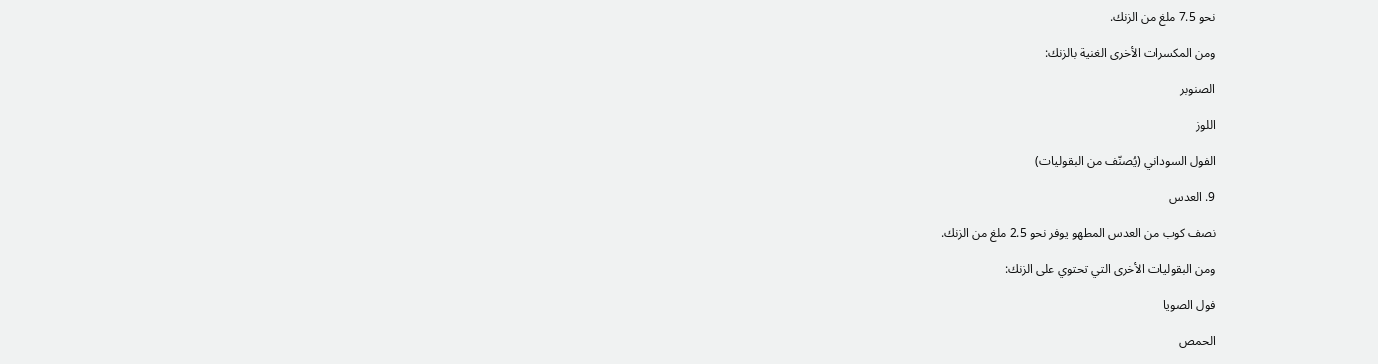نحو 7.5 ملغ من الزنك.

ومن المكسرات الأخرى الغنية بالزنك:

الصنوبر

اللوز

الفول السوداني (يُصنّف من البقوليات)

9. العدس

نصف كوب من العدس المطهو يوفر نحو 2.5 ملغ من الزنك.

ومن البقوليات الأخرى التي تحتوي على الزنك:

فول الصويا

الحمص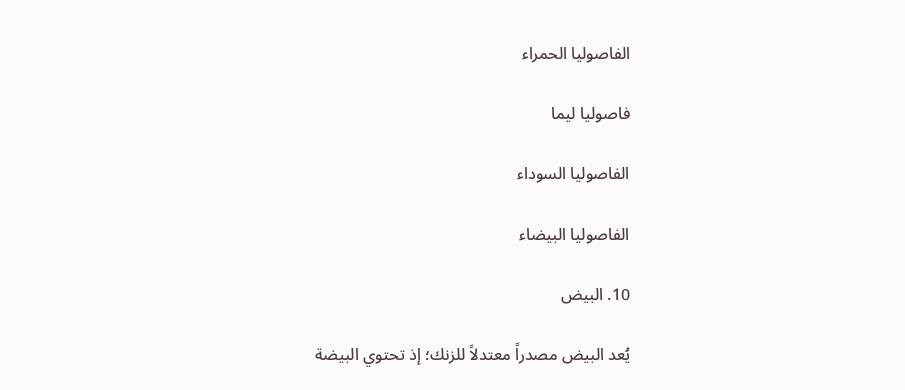الفاصوليا الحمراء

فاصوليا ليما

الفاصوليا السوداء

الفاصوليا البيضاء

10. البيض

يُعد البيض مصدراً معتدلاً للزنك؛ إذ تحتوي البيضة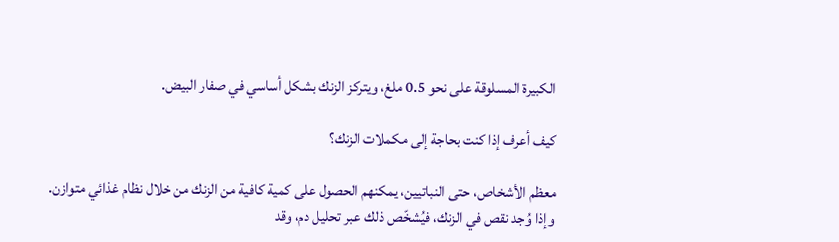الكبيرة المسلوقة على نحو 0.5 ملغ، ويتركز الزنك بشكل أساسي في صفار البيض.

كيف أعرف إذا كنت بحاجة إلى مكملات الزنك؟

معظم الأشخاص، حتى النباتيين، يمكنهم الحصول على كمية كافية من الزنك من خلال نظام غذائي متوازن. وإذا وُجد نقص في الزنك، فيُشخّص ذلك عبر تحليل دم، وقد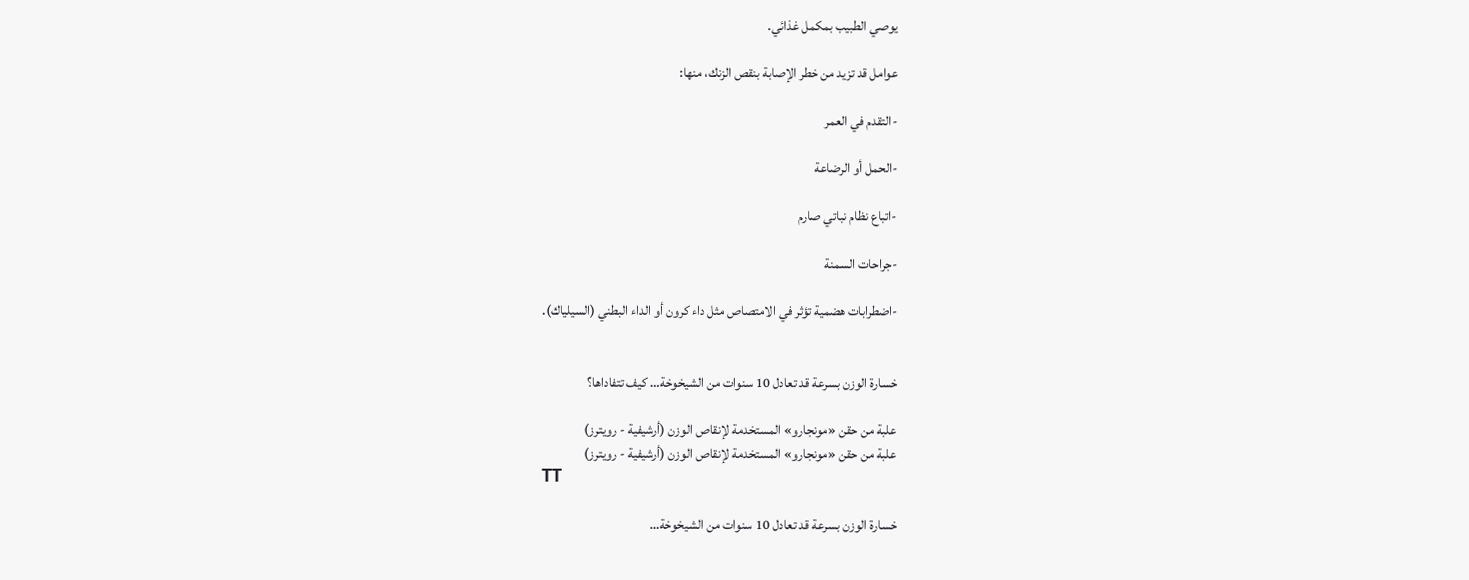يوصي الطبيب بمكمل غذائي.

عوامل قد تزيد من خطر الإصابة بنقص الزنك، منها:

-التقدم في العمر

-الحمل أو الرضاعة

-اتباع نظام نباتي صارم

-جراحات السمنة

-اضطرابات هضمية تؤثر في الامتصاص مثل داء كرون أو الداء البطني (السيلياك).


خسارة الوزن بسرعة قد تعادل 10 سنوات من الشيخوخة… كيف تتفاداها؟

علبة من حقن «مونجارو» المستخدمة لإنقاص الوزن (أرشيفية - رويترز)
علبة من حقن «مونجارو» المستخدمة لإنقاص الوزن (أرشيفية - رويترز)
TT

خسارة الوزن بسرعة قد تعادل 10 سنوات من الشيخوخة…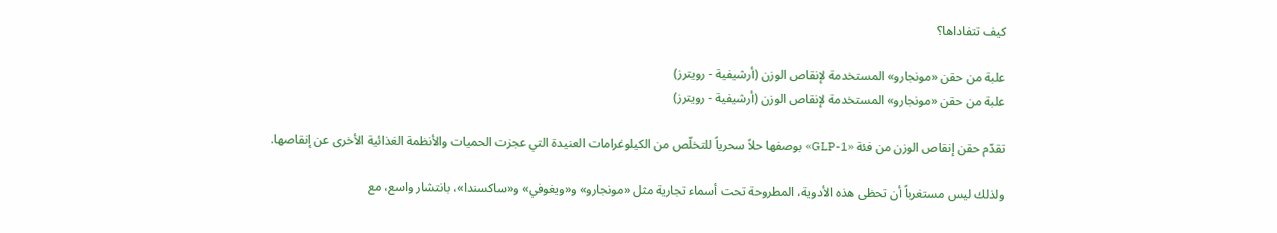كيف تتفاداها؟

علبة من حقن «مونجارو» المستخدمة لإنقاص الوزن (أرشيفية - رويترز)
علبة من حقن «مونجارو» المستخدمة لإنقاص الوزن (أرشيفية - رويترز)

تقدّم حقن إنقاص الوزن من فئة «GLP-1» بوصفها حلاً سحرياً للتخلّص من الكيلوغرامات العنيدة التي عجزت الحميات والأنظمة الغذائية الأخرى عن إنقاصها.

ولذلك ليس مستغرباً أن تحظى هذه الأدوية، المطروحة تحت أسماء تجارية مثل «مونجارو» و«ويغوفي» و«ساكسندا»، بانتشار واسع، مع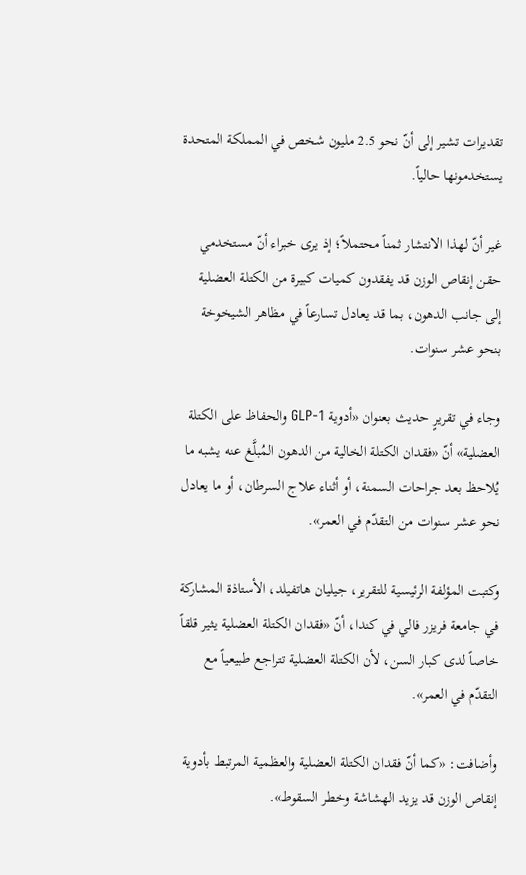تقديرات تشير إلى أنّ نحو 2.5 مليون شخص في المملكة المتحدة يستخدمونها حالياً.

غير أنّ لهذا الانتشار ثمناً محتملاً؛ إذ يرى خبراء أنّ مستخدمي حقن إنقاص الوزن قد يفقدون كميات كبيرة من الكتلة العضلية إلى جانب الدهون، بما قد يعادل تسارعاً في مظاهر الشيخوخة بنحو عشر سنوات.

وجاء في تقريرٍ حديث بعنوان «أدوية GLP-1 والحفاظ على الكتلة العضلية» أنّ «فقدان الكتلة الخالية من الدهون المُبلَّغ عنه يشبه ما يُلاحظ بعد جراحات السمنة، أو أثناء علاج السرطان، أو ما يعادل نحو عشر سنوات من التقدّم في العمر».

وكتبت المؤلفة الرئيسية للتقرير، جيليان هاتفيلد، الأستاذة المشاركة في جامعة فريزر فالي في كندا، أنّ «فقدان الكتلة العضلية يثير قلقاً خاصاً لدى كبار السن، لأن الكتلة العضلية تتراجع طبيعياً مع التقدّم في العمر».

وأضافت: «كما أنّ فقدان الكتلة العضلية والعظمية المرتبط بأدوية إنقاص الوزن قد يزيد الهشاشة وخطر السقوط».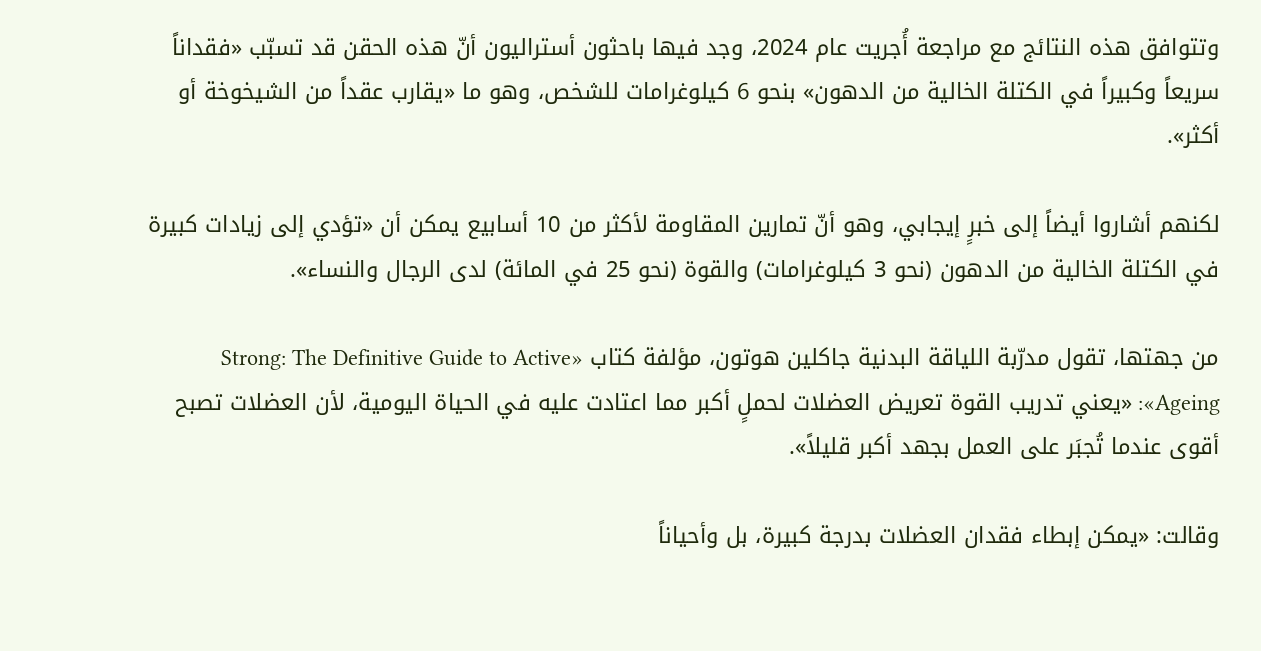وتتوافق هذه النتائج مع مراجعة أُجريت عام 2024، وجد فيها باحثون أستراليون أنّ هذه الحقن قد تسبّب «فقداناً سريعاً وكبيراً في الكتلة الخالية من الدهون» بنحو 6 كيلوغرامات للشخص، وهو ما «يقارب عقداً من الشيخوخة أو أكثر».

لكنهم أشاروا أيضاً إلى خبرٍ إيجابي، وهو أنّ تمارين المقاومة لأكثر من 10 أسابيع يمكن أن «تؤدي إلى زيادات كبيرة في الكتلة الخالية من الدهون (نحو 3 كيلوغرامات) والقوة (نحو 25 في المائة) لدى الرجال والنساء».

من جهتها، تقول مدرّبة اللياقة البدنية جاكلين هوتون، مؤلفة كتاب «Strong: The Definitive Guide to Active Ageing»: «يعني تدريب القوة تعريض العضلات لحملٍ أكبر مما اعتادت عليه في الحياة اليومية، لأن العضلات تصبح أقوى عندما تُجبَر على العمل بجهد أكبر قليلاً».

وقالت: «يمكن إبطاء فقدان العضلات بدرجة كبيرة، بل وأحياناً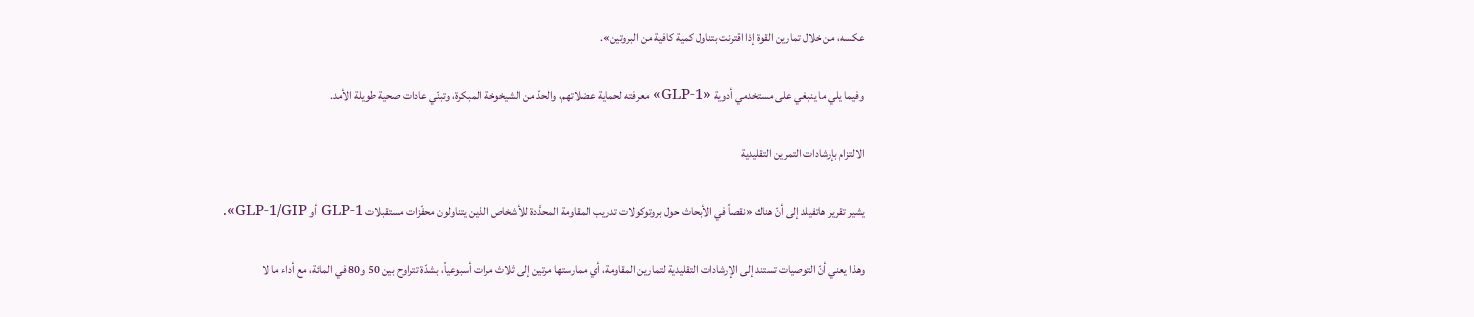عكسه، من خلال تمارين القوة إذا اقترنت بتناول كمية كافية من البروتين».

وفيما يلي ما ينبغي على مستخدمي أدوية «GLP-1» معرفته لحماية عضلاتهم، والحدّ من الشيخوخة المبكرة، وتبنّي عادات صحية طويلة الأمد.

الالتزام بإرشادات التمرين التقليدية

يشير تقرير هاتفيلد إلى أنّ هناك «نقصاً في الأبحاث حول بروتوكولات تدريب المقاومة المحدَّدة للأشخاص الذين يتناولون محفّزات مستقبلات GLP-1 أو GLP-1/GIP».

وهذا يعني أنّ التوصيات تستند إلى الإرشادات التقليدية لتمارين المقاومة، أي ممارستها مرتين إلى ثلاث مرات أسبوعياً، بشدّة تتراوح بين 50 و80 في المائة، مع أداء ما لا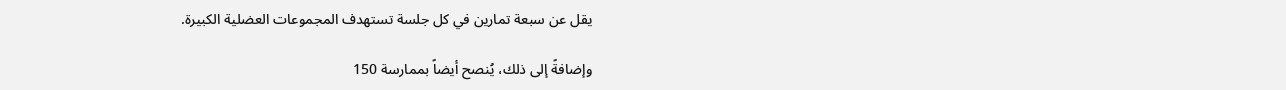يقل عن سبعة تمارين في كل جلسة تستهدف المجموعات العضلية الكبيرة.

وإضافةً إلى ذلك، يُنصح أيضاً بممارسة 150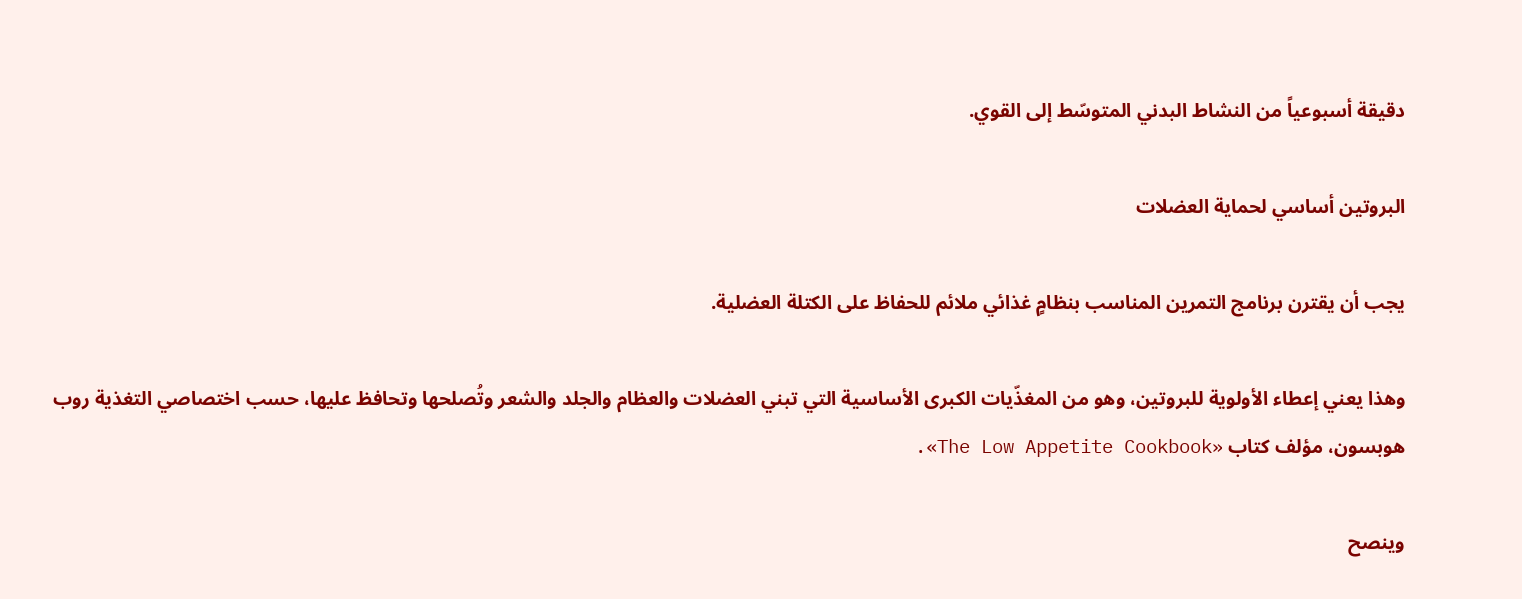دقيقة أسبوعياً من النشاط البدني المتوسّط إلى القوي.

البروتين أساسي لحماية العضلات

يجب أن يقترن برنامج التمرين المناسب بنظامٍ غذائي ملائم للحفاظ على الكتلة العضلية.

وهذا يعني إعطاء الأولوية للبروتين، وهو من المغذّيات الكبرى الأساسية التي تبني العضلات والعظام والجلد والشعر وتُصلحها وتحافظ عليها، حسب اختصاصي التغذية روب هوبسون، مؤلف كتاب «The Low Appetite Cookbook».

وينصح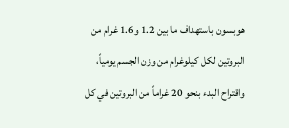هوبسون باستهداف ما بين 1.2 و1.6 غرام من البروتين لكل كيلوغرام من وزن الجسم يومياً، واقتراح البدء بنحو 20 غراماً من البروتين في كل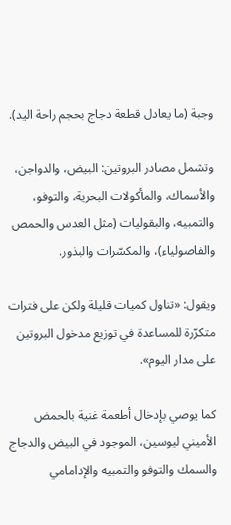وجبة (ما يعادل قطعة دجاج بحجم راحة اليد).

وتشمل مصادر البروتين: البيض، والدواجن، والأسماك، والمأكولات البحرية، والتوفو، والتمبيه، والبقوليات (مثل العدس والحمص والفاصولياء)، والمكسّرات والبذور.

ويقول: «تناول كميات قليلة ولكن على فترات متكرّرة للمساعدة في توزيع مدخول البروتين على مدار اليوم».

كما يوصي بإدخال أطعمة غنية بالحمض الأميني ليوسين، الموجود في البيض والدجاج والسمك والتوفو والتمبيه والإدامامي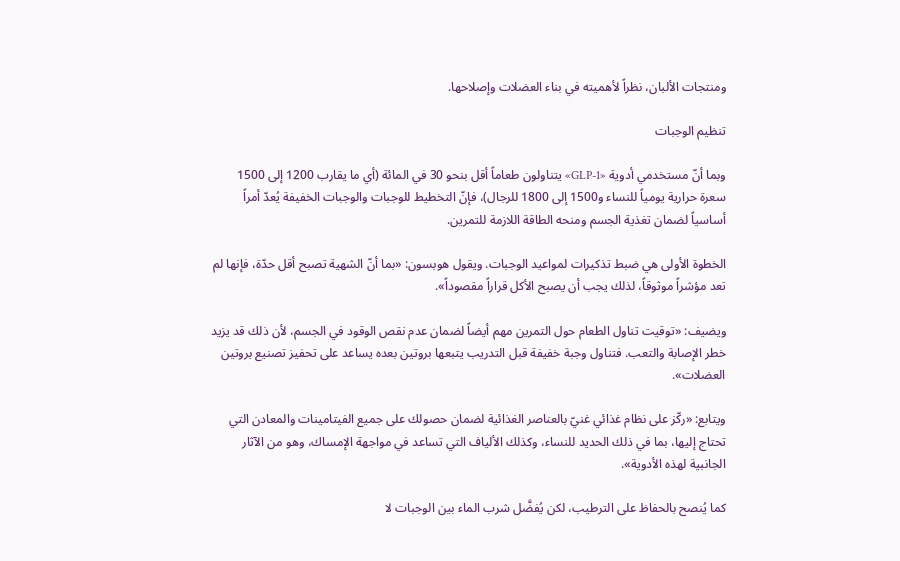ومنتجات الألبان، نظراً لأهميته في بناء العضلات وإصلاحها.

تنظيم الوجبات

وبما أنّ مستخدمي أدوية «GLP-1» يتناولون طعاماً أقل بنحو 30 في المائة (أي ما يقارب 1200 إلى 1500 سعرة حرارية يومياً للنساء و1500 إلى 1800 للرجال)، فإنّ التخطيط للوجبات والوجبات الخفيفة يُعدّ أمراً أساسياً لضمان تغذية الجسم ومنحه الطاقة اللازمة للتمرين.

الخطوة الأولى هي ضبط تذكيرات لمواعيد الوجبات. ويقول هوبسون: «بما أنّ الشهية تصبح أقل حدّة، فإنها لم تعد مؤشراً موثوقاً، لذلك يجب أن يصبح الأكل قراراً مقصوداً».

ويضيف: «توقيت تناول الطعام حول التمرين مهم أيضاً لضمان عدم نقص الوقود في الجسم، لأن ذلك قد يزيد خطر الإصابة والتعب. فتناول وجبة خفيفة قبل التدريب يتبعها بروتين بعده يساعد على تحفيز تصنيع بروتين العضلات».

ويتابع: «ركّز على نظام غذائي غنيّ بالعناصر الغذائية لضمان حصولك على جميع الفيتامينات والمعادن التي تحتاج إليها، بما في ذلك الحديد للنساء، وكذلك الألياف التي تساعد في مواجهة الإمساك، وهو من الآثار الجانبية لهذه الأدوية».

كما يُنصح بالحفاظ على الترطيب، لكن يُفضَّل شرب الماء بين الوجبات لا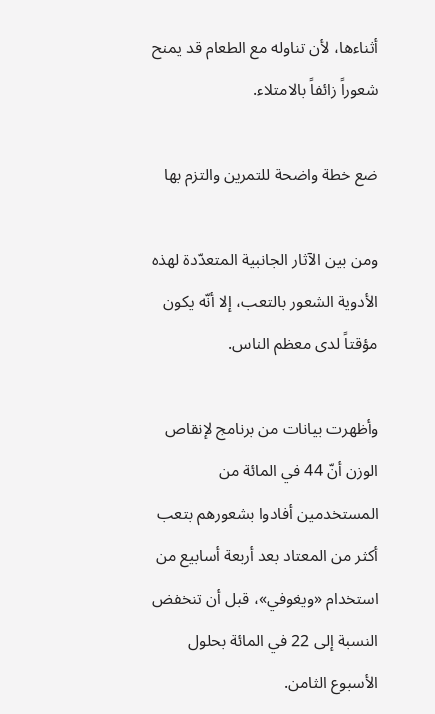أثناءها، لأن تناوله مع الطعام قد يمنح شعوراً زائفاً بالامتلاء.

ضع خطة واضحة للتمرين والتزم بها

ومن بين الآثار الجانبية المتعدّدة لهذه الأدوية الشعور بالتعب، إلا أنّه يكون مؤقتاً لدى معظم الناس.

وأظهرت بيانات من برنامج لإنقاص الوزن أنّ 44 في المائة من المستخدمين أفادوا بشعورهم بتعب أكثر من المعتاد بعد أربعة أسابيع من استخدام «ويغوفي»، قبل أن تنخفض النسبة إلى 22 في المائة بحلول الأسبوع الثامن.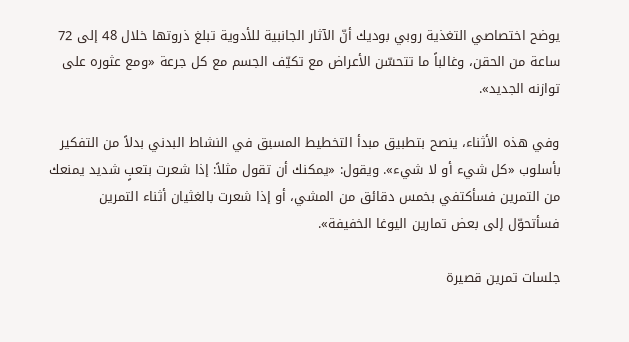يوضح اختصاصي التغذية روبي بوديك أنّ الآثار الجانبية للأدوية تبلغ ذروتها خلال 48 إلى 72 ساعة من الحقن، وغالباً ما تتحسّن الأعراض مع تكيّف الجسم مع كل جرعة «ومع عثوره على توازنه الجديد».

وفي هذه الأثناء، ينصح بتطبيق مبدأ التخطيط المسبق في النشاط البدني بدلاً من التفكير بأسلوب «كل شيء أو لا شيء». ويقول: «يمكنك أن تقول مثلاً: إذا شعرت بتعبٍ شديد يمنعك من التمرين فسأكتفي بخمس دقائق من المشي، أو إذا شعرت بالغثيان أثناء التمرين فسأتحوّل إلى بعض تمارين اليوغا الخفيفة».

جلسات تمرين قصيرة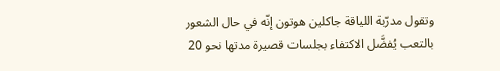وتقول مدرّبة اللياقة جاكلين هوتون إنّه في حال الشعور بالتعب يُفضَّل الاكتفاء بجلسات قصيرة مدتها نحو 20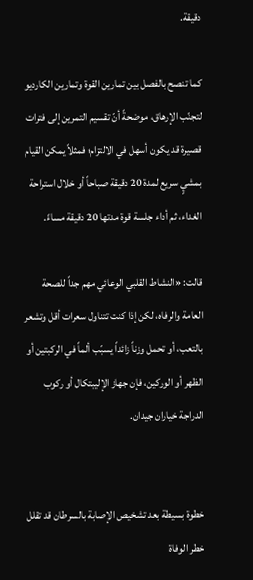دقيقة.

كما تنصح بالفصل بين تمارين القوة وتمارين الكارديو لتجنّب الإرهاق، موضحةً أنّ تقسيم التمرين إلى فترات قصيرة قد يكون أسهل في الالتزام؛ فمثلاً يمكن القيام بمشيٍ سريع لمدة 20 دقيقة صباحاً أو خلال استراحة الغداء، ثم أداء جلسة قوة مدتها 20 دقيقة مساءً.

قالت: «النشاط القلبي الوعائي مهم جداً للصحة العامة والرفاه، لكن إذا كنت تتناول سعرات أقل وتشعر بالتعب، أو تحمل وزناً زائداً يسبّب ألماً في الركبتين أو الظهر أو الوركين، فإن جهاز الإليبتكال أو ركوب الدراجة خياران جيدان.


خطوة بسيطة بعد تشخيص الإصابة بالسرطان قد تقلل خطر الوفاة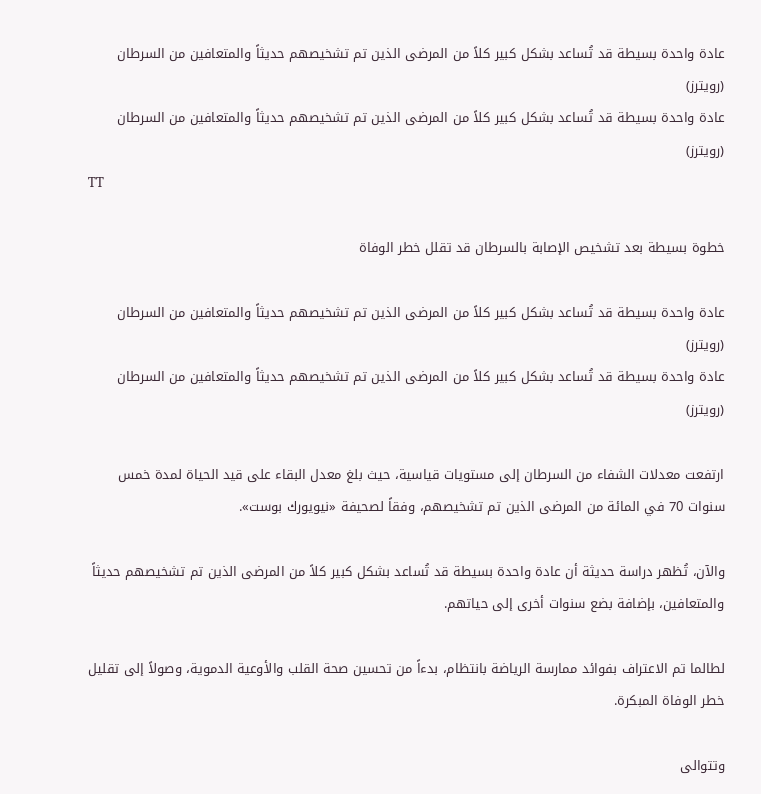عادة واحدة بسيطة قد تُساعد بشكل كبير كلاً من المرضى الذين تم تشخيصهم حديثاً والمتعافين من السرطان (رويترز)
عادة واحدة بسيطة قد تُساعد بشكل كبير كلاً من المرضى الذين تم تشخيصهم حديثاً والمتعافين من السرطان (رويترز)
TT

خطوة بسيطة بعد تشخيص الإصابة بالسرطان قد تقلل خطر الوفاة

عادة واحدة بسيطة قد تُساعد بشكل كبير كلاً من المرضى الذين تم تشخيصهم حديثاً والمتعافين من السرطان (رويترز)
عادة واحدة بسيطة قد تُساعد بشكل كبير كلاً من المرضى الذين تم تشخيصهم حديثاً والمتعافين من السرطان (رويترز)

ارتفعت معدلات الشفاء من السرطان إلى مستويات قياسية، حيث بلغ معدل البقاء على قيد الحياة لمدة خمس سنوات 70 في المائة من المرضى الذين تم تشخيصهم، وفقاً لصحيفة «نيويورك بوست».

والآن، تُظهر دراسة حديثة أن عادة واحدة بسيطة قد تُساعد بشكل كبير كلاً من المرضى الذين تم تشخيصهم حديثاً والمتعافين، بإضافة بضع سنوات أخرى إلى حياتهم.

لطالما تم الاعتراف بفوائد ممارسة الرياضة بانتظام، بدءاً من تحسين صحة القلب والأوعية الدموية، وصولاً إلى تقليل خطر الوفاة المبكرة.

وتتوالى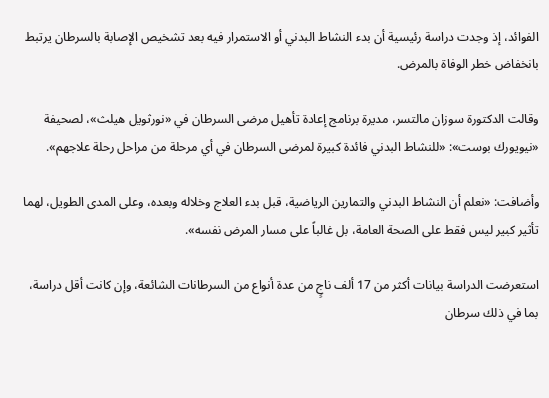الفوائد، إذ وجدت دراسة رئيسية أن بدء النشاط البدني أو الاستمرار فيه بعد تشخيص الإصابة بالسرطان يرتبط بانخفاض خطر الوفاة بالمرض.

وقالت الدكتورة سوزان مالتسر، مديرة برنامج إعادة تأهيل مرضى السرطان في «نورثويل هيلث»، لصحيفة «نيويورك بوست»: «للنشاط البدني فائدة كبيرة لمرضى السرطان في أي مرحلة من مراحل رحلة علاجهم».

وأضافت: «نعلم أن النشاط البدني والتمارين الرياضية، قبل بدء العلاج وخلاله وبعده، وعلى المدى الطويل، لهما تأثير كبير ليس فقط على الصحة العامة، بل غالباً على مسار المرض نفسه».

استعرضت الدراسة بيانات أكثر من 17 ألف ناجٍ من عدة أنواع من السرطانات الشائعة، وإن كانت أقل دراسة، بما في ذلك سرطان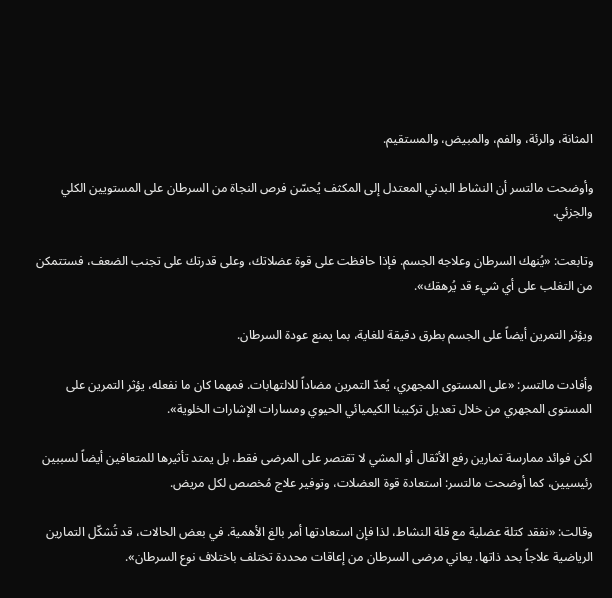المثانة، والرئة، والفم، والمبيض، والمستقيم.

وأوضحت مالتسر أن النشاط البدني المعتدل إلى المكثف يُحسّن فرص النجاة من السرطان على المستويين الكلي والجزئي.

وتابعت: «يُنهك السرطان وعلاجه الجسم. فإذا حافظت على قوة عضلاتك، وعلى قدرتك على تجنب الضعف، فستتمكن من التغلب على أي شيء قد يُرهقك».

ويؤثر التمرين أيضاً على الجسم بطرق دقيقة للغاية، بما يمنع عودة السرطان.

وأفادت مالتسر: «على المستوى المجهري، يُعدّ التمرين مضاداً للالتهابات. فمهما كان ما نفعله، يؤثر التمرين على المستوى المجهري من خلال تعديل تركيبنا الكيميائي الحيوي ومسارات الإشارات الخلوية».

لكن فوائد ممارسة تمارين رفع الأثقال أو المشي لا تقتصر على المرضى فقط، بل يمتد تأثيرها للمتعافين أيضاً لسببين رئيسيين، كما أوضحت مالتسر: استعادة قوة العضلات، وتوفير علاج مُخصص لكل مريض.

وقالت: «نفقد كتلة عضلية مع قلة النشاط، لذا فإن استعادتها أمر بالغ الأهمية. في بعض الحالات، قد تُشكّل التمارين الرياضية علاجاً بحد ذاتها. يعاني مرضى السرطان من إعاقات محددة تختلف باختلاف نوع السرطان».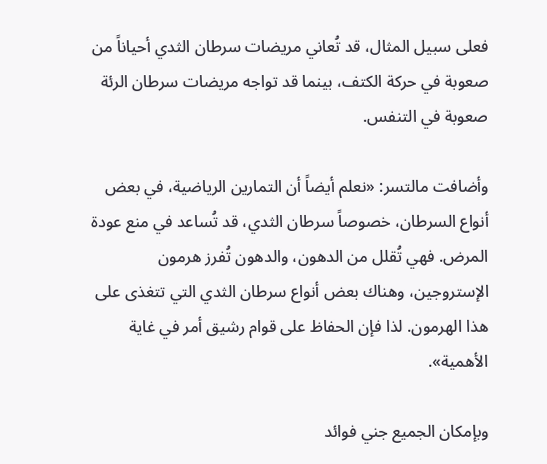فعلى سبيل المثال، قد تُعاني مريضات سرطان الثدي أحياناً من صعوبة في حركة الكتف، بينما قد تواجه مريضات سرطان الرئة صعوبة في التنفس.

وأضافت مالتسر: «نعلم أيضاً أن التمارين الرياضية، في بعض أنواع السرطان، خصوصاً سرطان الثدي، قد تُساعد في منع عودة المرض. فهي تُقلل من الدهون، والدهون تُفرز هرمون الإستروجين، وهناك بعض أنواع سرطان الثدي التي تتغذى على هذا الهرمون. لذا فإن الحفاظ على قوام رشيق أمر في غاية الأهمية».

وبإمكان الجميع جني فوائد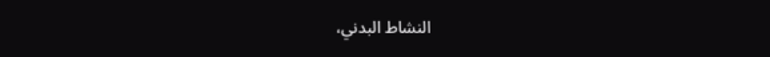النشاط البدني،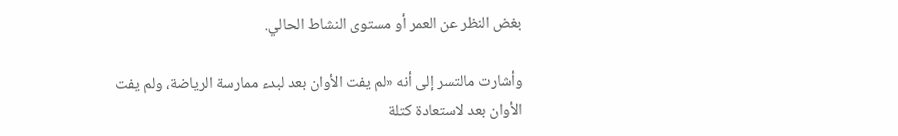بغض النظر عن العمر أو مستوى النشاط الحالي.

وأشارت مالتسر إلى أنه «لم يفت الأوان بعد لبدء ممارسة الرياضة، ولم يفت الأوان بعد لاستعادة كتلة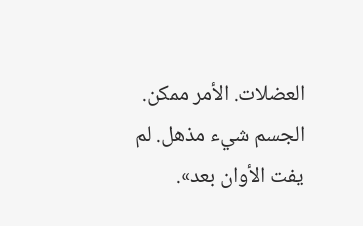العضلات. الأمر ممكن. الجسم شيء مذهل. لم يفت الأوان بعد».